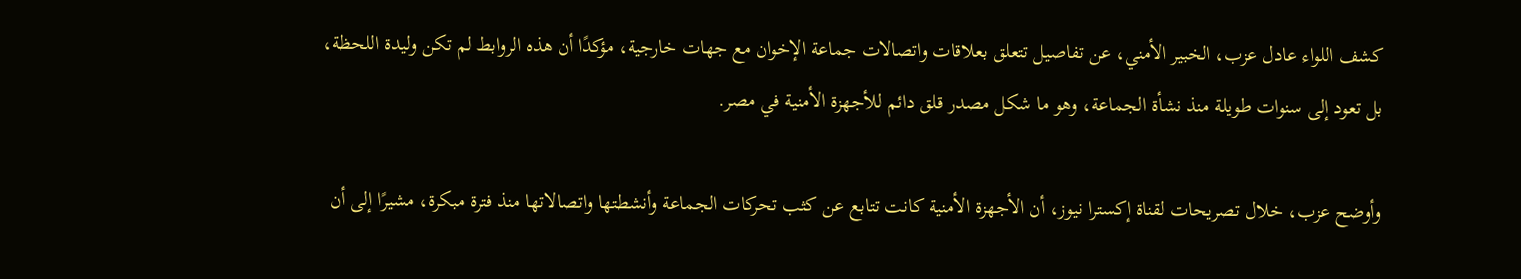كشف اللواء عادل عزب، الخبير الأمني، عن تفاصيل تتعلق بعلاقات واتصالات جماعة الإخوان مع جهات خارجية، مؤكدًا أن هذه الروابط لم تكن وليدة اللحظة، بل تعود إلى سنوات طويلة منذ نشأة الجماعة، وهو ما شكل مصدر قلق دائم للأجهزة الأمنية في مصر.

وأوضح عزب، خلال تصريحات لقناة إكسترا نيوز، أن الأجهزة الأمنية كانت تتابع عن كثب تحركات الجماعة وأنشطتها واتصالاتها منذ فترة مبكرة، مشيرًا إلى أن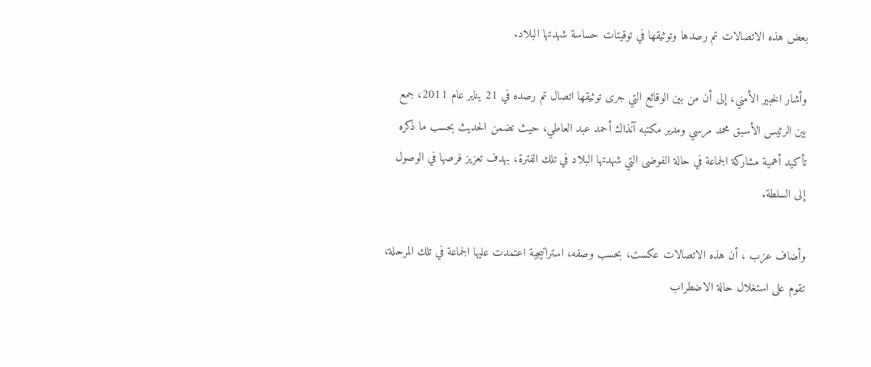بعض هذه الاتصالات تم رصدها وتوثيقها في توقيتات حساسة شهدتها البلاد.

وأشار الخبير الأمني، إلى أن من بين الوقائع التي جرى توثيقها اتصال تم رصده في 21 يناير عام 2011، جمع بين الرئيس الأسبق محمد مرسي ومدير مكتبه آنذاك أحمد عبد العاطي، حيث تضمن الحديث بحسب ما ذكره تأكيد أهمية مشاركة الجماعة في حالة الفوضى التي شهدتها البلاد في تلك الفترة، بهدف تعزيز فرصها في الوصول إلى السلطة.

وأضاف عزب ، أن هذه الاتصالات عكست، بحسب وصفه، استراتيجية اعتمدت عليها الجماعة في تلك المرحلة، تقوم على استغلال حالة الاضطراب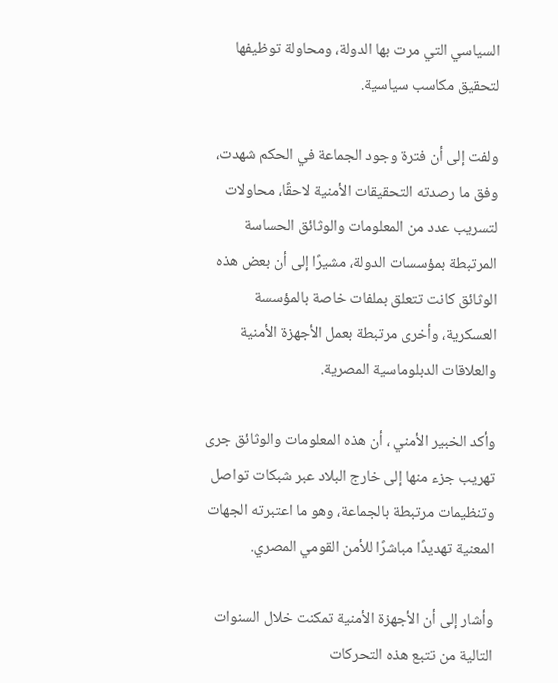السياسي التي مرت بها الدولة، ومحاولة توظيفها لتحقيق مكاسب سياسية.

ولفت إلى أن فترة وجود الجماعة في الحكم شهدت، وفق ما رصدته التحقيقات الأمنية لاحقًا، محاولات لتسريب عدد من المعلومات والوثائق الحساسة المرتبطة بمؤسسات الدولة، مشيرًا إلى أن بعض هذه الوثائق كانت تتعلق بملفات خاصة بالمؤسسة العسكرية، وأخرى مرتبطة بعمل الأجهزة الأمنية والعلاقات الدبلوماسية المصرية.

وأكد الخبير الأمني ، أن هذه المعلومات والوثائق جرى تهريب جزء منها إلى خارج البلاد عبر شبكات تواصل وتنظيمات مرتبطة بالجماعة، وهو ما اعتبرته الجهات المعنية تهديدًا مباشرًا للأمن القومي المصري.

وأشار إلى أن الأجهزة الأمنية تمكنت خلال السنوات التالية من تتبع هذه التحركات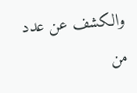والكشف عن عدد من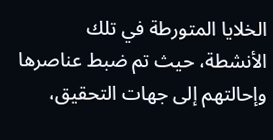الخلايا المتورطة في تلك الأنشطة، حيث تم ضبط عناصرها وإحالتهم إلى جهات التحقيق،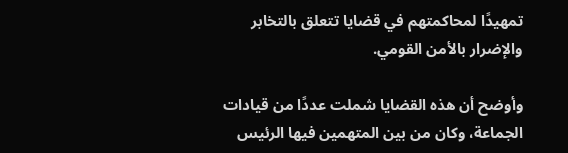تمهيدًا لمحاكمتهم في قضايا تتعلق بالتخابر والإضرار بالأمن القومي.

وأوضح أن هذه القضايا شملت عددًا من قيادات الجماعة، وكان من بين المتهمين فيها الرئيس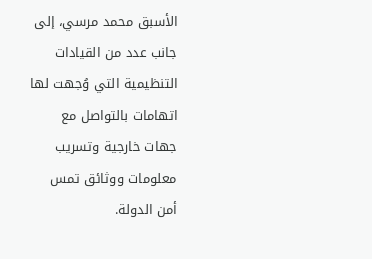الأسبق محمد مرسي، إلى جانب عدد من القيادات التنظيمية التي وُجهت لها اتهامات بالتواصل مع جهات خارجية وتسريب معلومات ووثائق تمس أمن الدولة.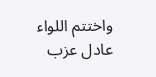واختتم اللواء عادل عزب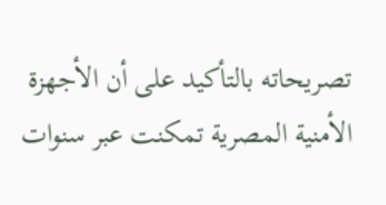تصريحاته بالتأكيد على أن الأجهزة الأمنية المصرية تمكنت عبر سنوات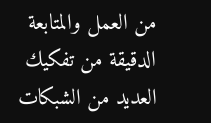من العمل والمتابعة الدقيقة من تفكيك العديد من الشبكات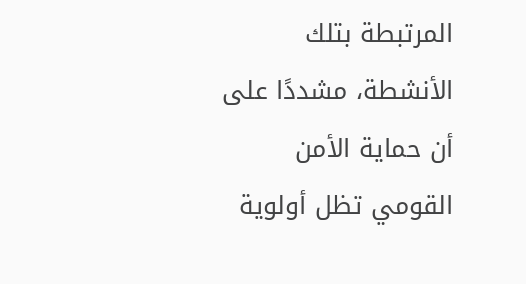المرتبطة بتلك الأنشطة، مشددًا على أن حماية الأمن القومي تظل أولوية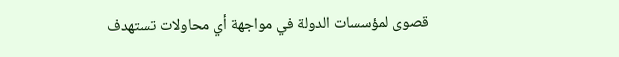قصوى لمؤسسات الدولة في مواجهة أي محاولات تستهدف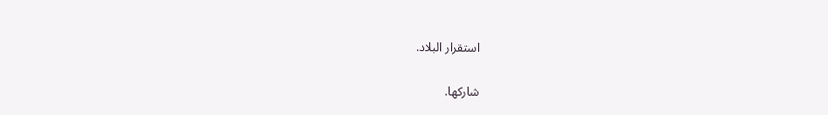استقرار البلاد.

شاركها.